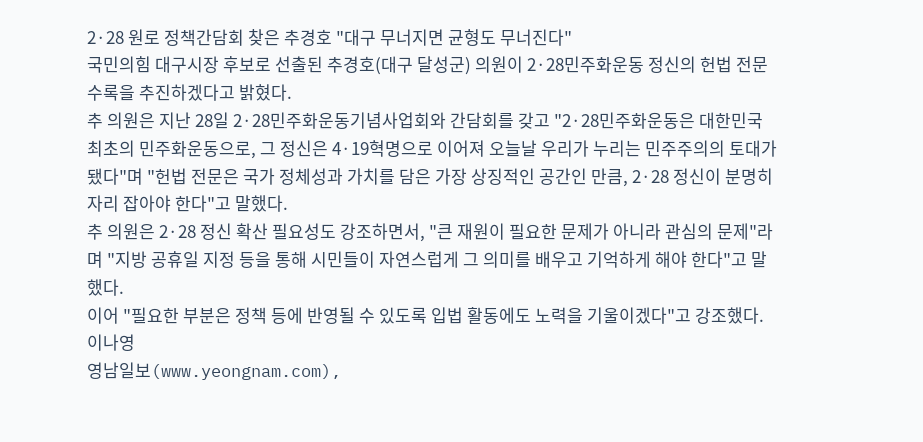2·28 원로 정책간담회 찾은 추경호 "대구 무너지면 균형도 무너진다"
국민의힘 대구시장 후보로 선출된 추경호(대구 달성군) 의원이 2·28민주화운동 정신의 헌법 전문 수록을 추진하겠다고 밝혔다.
추 의원은 지난 28일 2·28민주화운동기념사업회와 간담회를 갖고 "2·28민주화운동은 대한민국 최초의 민주화운동으로, 그 정신은 4·19혁명으로 이어져 오늘날 우리가 누리는 민주주의의 토대가 됐다"며 "헌법 전문은 국가 정체성과 가치를 담은 가장 상징적인 공간인 만큼, 2·28 정신이 분명히 자리 잡아야 한다"고 말했다.
추 의원은 2·28 정신 확산 필요성도 강조하면서, "큰 재원이 필요한 문제가 아니라 관심의 문제"라며 "지방 공휴일 지정 등을 통해 시민들이 자연스럽게 그 의미를 배우고 기억하게 해야 한다"고 말했다.
이어 "필요한 부분은 정책 등에 반영될 수 있도록 입법 활동에도 노력을 기울이겠다"고 강조했다.
이나영
영남일보(www.yeongnam.com),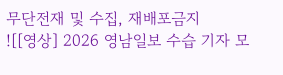무단전재 및 수집, 재배포금지
![[영상] 2026 영남일보 수습 기자 모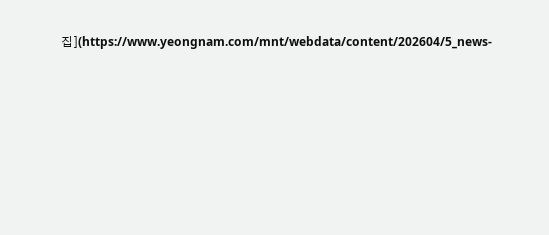집](https://www.yeongnam.com/mnt/webdata/content/202604/5_news-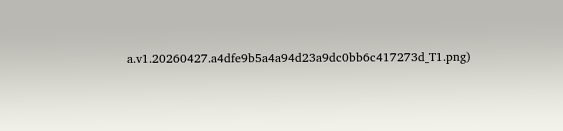a.v1.20260427.a4dfe9b5a4a94d23a9dc0bb6c417273d_T1.png)